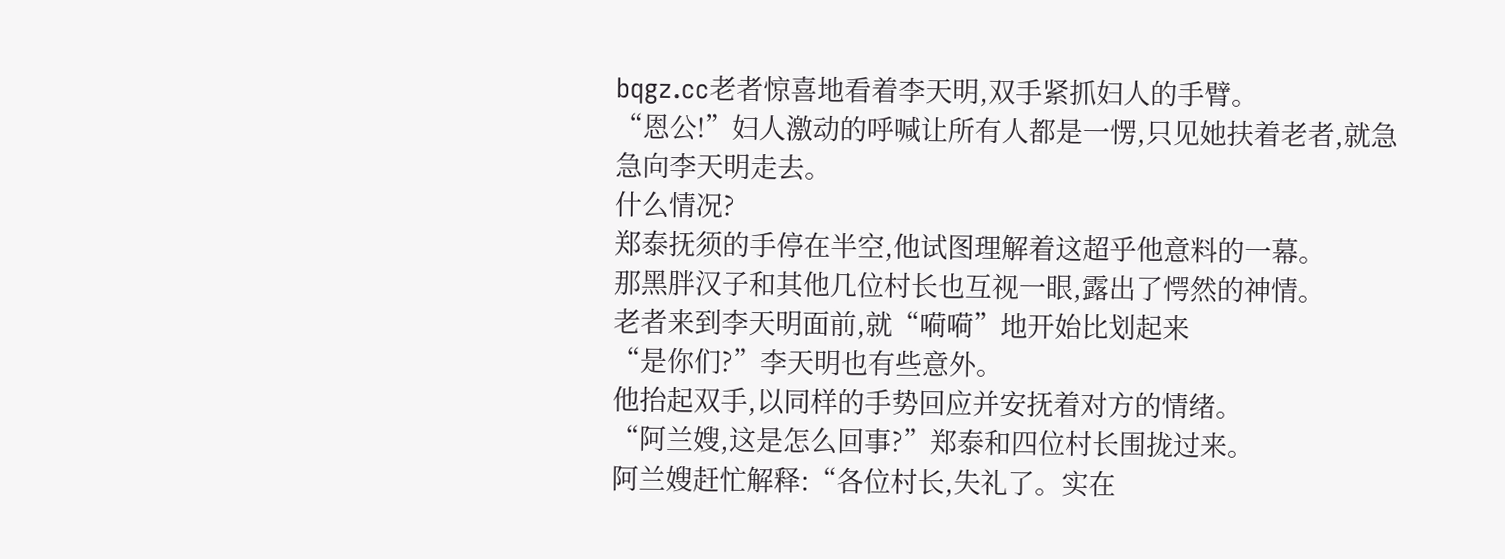bqgz.cc老者惊喜地看着李天明,双手紧抓妇人的手臂。
“恩公!”妇人激动的呼喊让所有人都是一愣,只见她扶着老者,就急急向李天明走去。
什么情况?
郑泰抚须的手停在半空,他试图理解着这超乎他意料的一幕。
那黑胖汉子和其他几位村长也互视一眼,露出了愕然的神情。
老者来到李天明面前,就“嗬嗬”地开始比划起来
“是你们?”李天明也有些意外。
他抬起双手,以同样的手势回应并安抚着对方的情绪。
“阿兰嫂,这是怎么回事?”郑泰和四位村长围拢过来。
阿兰嫂赶忙解释:“各位村长,失礼了。实在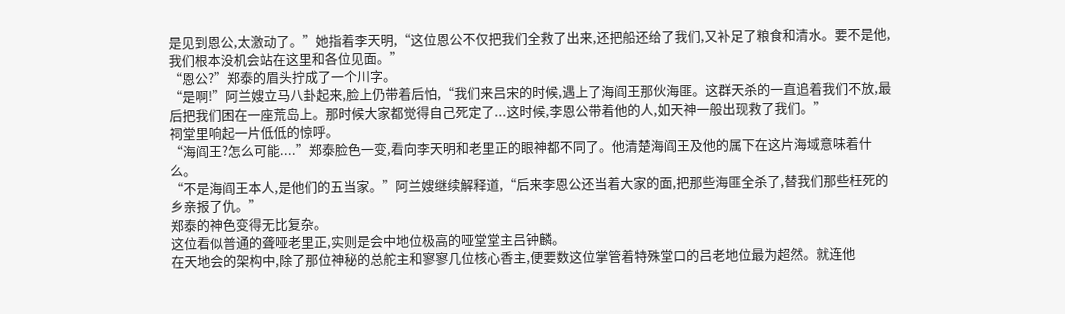是见到恩公,太激动了。”她指着李天明,“这位恩公不仅把我们全救了出来,还把船还给了我们,又补足了粮食和清水。要不是他,我们根本没机会站在这里和各位见面。”
“恩公?”郑泰的眉头拧成了一个川字。
“是啊!”阿兰嫂立马八卦起来,脸上仍带着后怕,“我们来吕宋的时候,遇上了海阎王那伙海匪。这群天杀的一直追着我们不放,最后把我们困在一座荒岛上。那时候大家都觉得自己死定了...这时候,李恩公带着他的人,如天神一般出现救了我们。”
祠堂里响起一片低低的惊呼。
“海阎王?怎么可能....”郑泰脸色一变,看向李天明和老里正的眼神都不同了。他清楚海阎王及他的属下在这片海域意味着什么。
“不是海阎王本人,是他们的五当家。”阿兰嫂继续解释道,“后来李恩公还当着大家的面,把那些海匪全杀了,替我们那些枉死的乡亲报了仇。”
郑泰的神色变得无比复杂。
这位看似普通的聋哑老里正,实则是会中地位极高的哑堂堂主吕钟麟。
在天地会的架构中,除了那位神秘的总舵主和寥寥几位核心香主,便要数这位掌管着特殊堂口的吕老地位最为超然。就连他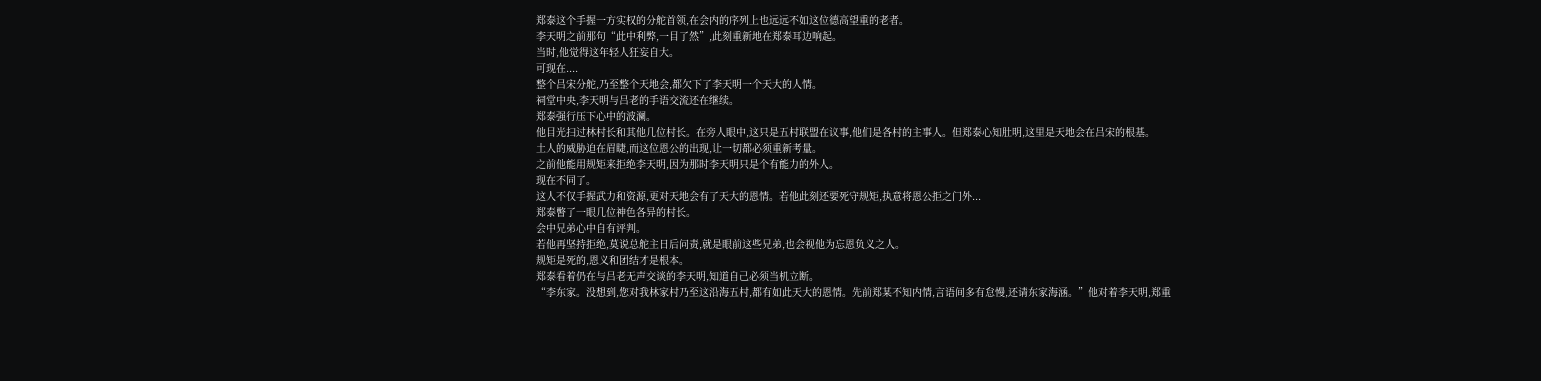郑泰这个手握一方实权的分舵首领,在会内的序列上也远远不如这位德高望重的老者。
李天明之前那句“此中利弊,一目了然”,此刻重新地在郑泰耳边响起。
当时,他觉得这年轻人狂妄自大。
可现在....
整个吕宋分舵,乃至整个天地会,都欠下了李天明一个天大的人情。
祠堂中央,李天明与吕老的手语交流还在继续。
郑泰强行压下心中的波澜。
他目光扫过林村长和其他几位村长。在旁人眼中,这只是五村联盟在议事,他们是各村的主事人。但郑泰心知肚明,这里是天地会在吕宋的根基。
土人的威胁迫在眉睫,而这位恩公的出现,让一切都必须重新考量。
之前他能用规矩来拒绝李天明,因为那时李天明只是个有能力的外人。
现在不同了。
这人不仅手握武力和资源,更对天地会有了天大的恩情。若他此刻还要死守规矩,执意将恩公拒之门外...
郑泰瞥了一眼几位神色各异的村长。
会中兄弟心中自有评判。
若他再坚持拒绝,莫说总舵主日后问责,就是眼前这些兄弟,也会视他为忘恩负义之人。
规矩是死的,恩义和团结才是根本。
郑泰看着仍在与吕老无声交谈的李天明,知道自己必须当机立断。
“李东家。没想到,您对我林家村乃至这沿海五村,都有如此天大的恩情。先前郑某不知内情,言语间多有怠慢,还请东家海涵。”他对着李天明,郑重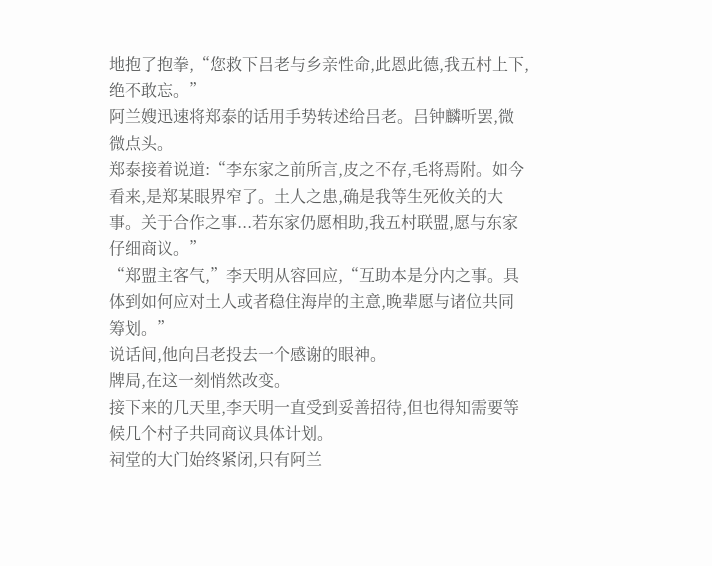地抱了抱拳,“您救下吕老与乡亲性命,此恩此德,我五村上下,绝不敢忘。”
阿兰嫂迅速将郑泰的话用手势转述给吕老。吕钟麟听罢,微微点头。
郑泰接着说道:“李东家之前所言,皮之不存,毛将焉附。如今看来,是郑某眼界窄了。土人之患,确是我等生死攸关的大事。关于合作之事...若东家仍愿相助,我五村联盟,愿与东家仔细商议。”
“郑盟主客气,”李天明从容回应,“互助本是分内之事。具体到如何应对土人或者稳住海岸的主意,晚辈愿与诸位共同筹划。”
说话间,他向吕老投去一个感谢的眼神。
牌局,在这一刻悄然改变。
接下来的几天里,李天明一直受到妥善招待,但也得知需要等候几个村子共同商议具体计划。
祠堂的大门始终紧闭,只有阿兰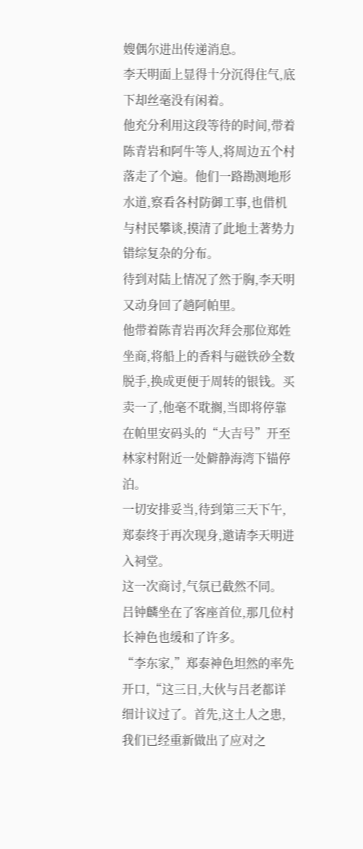嫂偶尔进出传递消息。
李天明面上显得十分沉得住气,底下却丝毫没有闲着。
他充分利用这段等待的时间,带着陈青岩和阿牛等人,将周边五个村落走了个遍。他们一路勘测地形水道,察看各村防御工事,也借机与村民攀谈,摸清了此地土著势力错综复杂的分布。
待到对陆上情况了然于胸,李天明又动身回了趟阿帕里。
他带着陈青岩再次拜会那位郑姓坐商,将船上的香料与磁铁砂全数脱手,换成更便于周转的银钱。买卖一了,他毫不耽搁,当即将停靠在帕里安码头的“大吉号”开至林家村附近一处僻静海湾下锚停泊。
一切安排妥当,待到第三天下午,郑泰终于再次现身,邀请李天明进入祠堂。
这一次商讨,气氛已截然不同。
吕钟麟坐在了客座首位,那几位村长神色也缓和了许多。
“李东家,”郑泰神色坦然的率先开口,“这三日,大伙与吕老都详细计议过了。首先,这土人之患,我们已经重新做出了应对之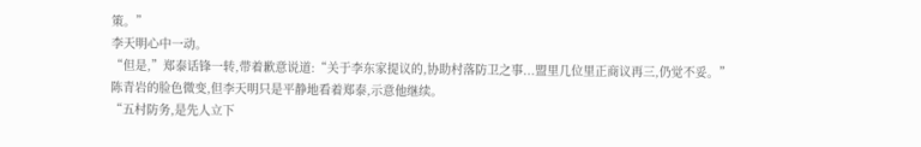策。”
李天明心中一动。
“但是,”郑泰话锋一转,带着歉意说道:“关于李东家提议的,协助村落防卫之事...盟里几位里正商议再三,仍觉不妥。”
陈青岩的脸色微变,但李天明只是平静地看着郑泰,示意他继续。
“五村防务,是先人立下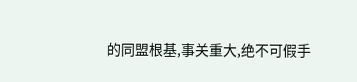的同盟根基,事关重大,绝不可假手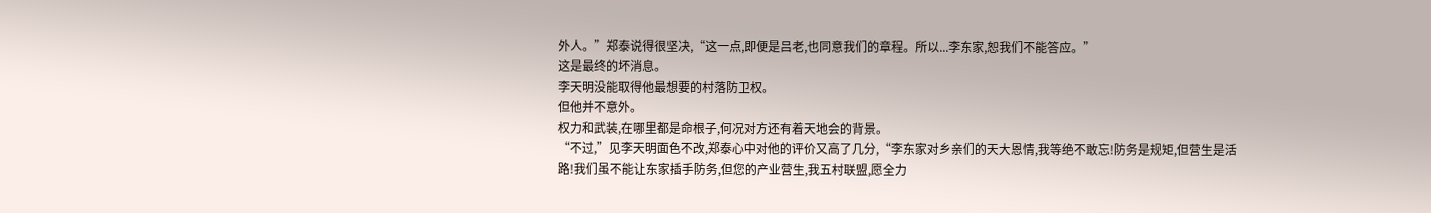外人。”郑泰说得很坚决,“这一点,即便是吕老,也同意我们的章程。所以...李东家,恕我们不能答应。”
这是最终的坏消息。
李天明没能取得他最想要的村落防卫权。
但他并不意外。
权力和武装,在哪里都是命根子,何况对方还有着天地会的背景。
“不过,”见李天明面色不改,郑泰心中对他的评价又高了几分,“李东家对乡亲们的天大恩情,我等绝不敢忘!防务是规矩,但营生是活路!我们虽不能让东家插手防务,但您的产业营生,我五村联盟,愿全力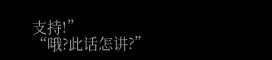支持!”
“哦?此话怎讲?”